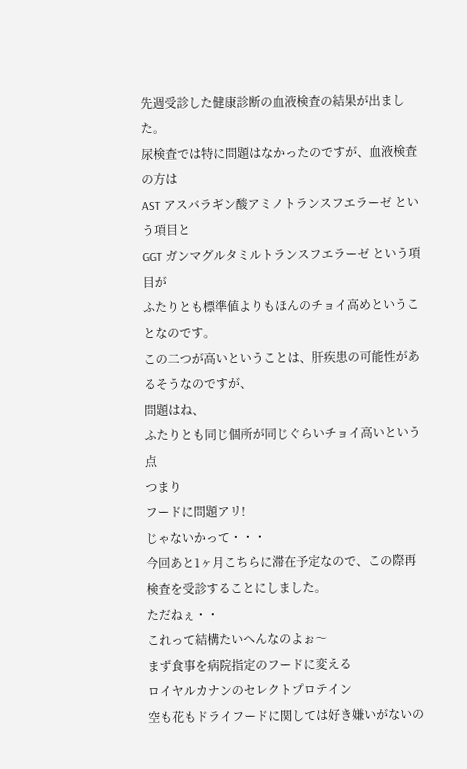先週受診した健康診断の血液検査の結果が出ました。
尿検査では特に問題はなかったのですが、血液検査の方は
AST アスバラギン酸アミノトランスフエラーゼ という項目と
GGT ガンマグルタミルトランスフエラーゼ という項目が
ふたりとも標準値よりもほんのチョイ高めということなのです。
この二つが高いということは、肝疾患の可能性があるそうなのですが、
問題はね、
ふたりとも同じ個所が同じぐらいチョイ高いという点
つまり
フードに問題アリ!
じゃないかって・・・
今回あと1ヶ月こちらに滞在予定なので、この際再検査を受診することにしました。
ただねぇ・・
これって結構たいへんなのよぉ〜
まず食事を病院指定のフードに変える
ロイヤルカナンのセレクトプロテイン
空も花もドライフードに関しては好き嫌いがないの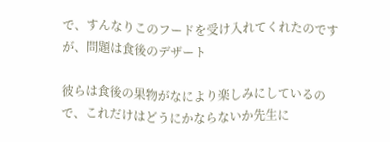で、すんなりこのフードを受け入れてくれたのですが、問題は食後のデザート

彼らは食後の果物がなにより楽しみにしているので、これだけはどうにかならないか先生に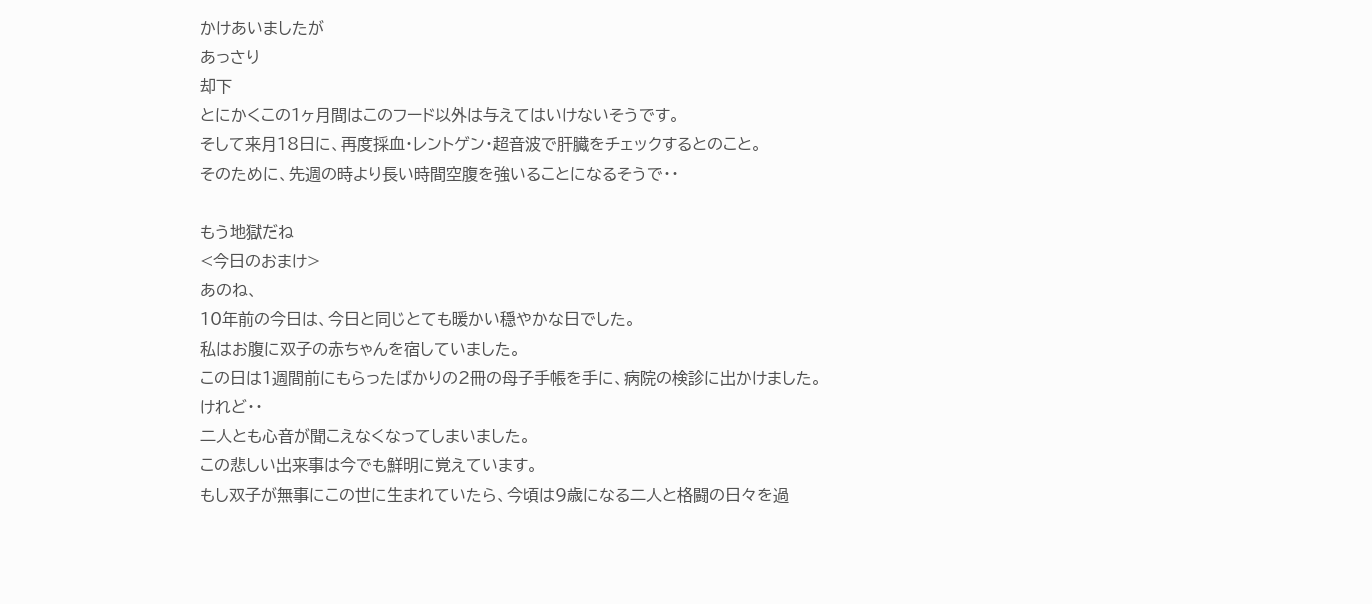かけあいましたが
あっさり
却下
とにかくこの1ヶ月間はこのフード以外は与えてはいけないそうです。
そして来月18日に、再度採血・レントゲン・超音波で肝臓をチェックするとのこと。
そのために、先週の時より長い時間空腹を強いることになるそうで・・

もう地獄だね
<今日のおまけ>
あのね、
10年前の今日は、今日と同じとても暖かい穏やかな日でした。
私はお腹に双子の赤ちゃんを宿していました。
この日は1週間前にもらったばかりの2冊の母子手帳を手に、病院の検診に出かけました。
けれど・・
二人とも心音が聞こえなくなってしまいました。
この悲しい出来事は今でも鮮明に覚えています。
もし双子が無事にこの世に生まれていたら、今頃は9歳になる二人と格闘の日々を過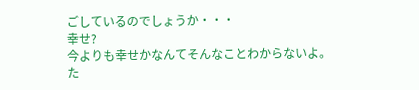ごしているのでしょうか・・・
幸せ?
今よりも幸せかなんてそんなことわからないよ。
た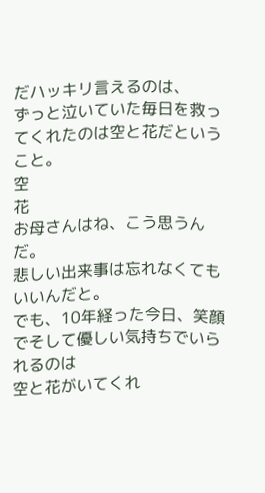だハッキリ言えるのは、
ずっと泣いていた毎日を救ってくれたのは空と花だということ。
空
花
お母さんはね、こう思うんだ。
悲しい出来事は忘れなくてもいいんだと。
でも、10年経った今日、笑顔でそして優しい気持ちでいられるのは
空と花がいてくれ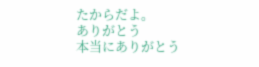たからだよ。
ありがとう
本当にありがとう